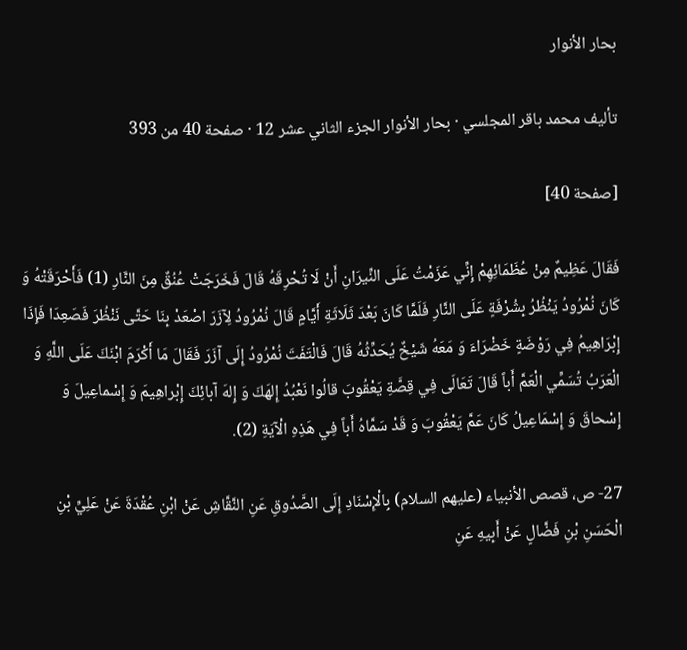بحار الأنوار

تأليف محمد باقر المجلسي · بحار الأنوار الجزء الثاني عشر 12 · صفحة 40 من 393

[صفحة 40]

فَقَالَ عَظِيمٌ مِنْ عُظَمَائِهِمْ إِنِّي عَزَمْتُ عَلَى النِّيرَانِ أَنْ لَا تُحْرِقَهُ قَالَ فَخَرَجَتْ عُنُقٌ مِنَ النَّارِ (1) فَأَحْرَقَتْهُ وَ كَانَ نُمْرُودُ يَنْظُرُ بِشُرْفَةٍ عَلَى النَّارِ فَلَمَّا كَانَ بَعْدَ ثَلَاثَةِ أَيَّامٍ قَالَ نُمْرُودُ لِآزَرَ اصْعَدْ بِنَا حَتَّى نَنْظُرَ فَصَعِدَا فَإِذَا إِبْرَاهِيمُ فِي رَوْضَةٍ خَضْرَاءَ وَ مَعَهُ شَيْخٌ يُحَدِّثُهُ قَالَ فَالْتَفَتَ نُمْرُودُ إِلَى آزَرَ فَقَالَ مَا أَكْرَمَ ابْنَكَ عَلَى اللَّهِ وَ الْعَرَبُ تُسَمِّي الْعَمَّ أَباً قَالَ تَعَالَى فِي قِصَّةِ يَعْقُوبَ قالُوا نَعْبُدُ إِلهَكَ وَ إِلهَ آبائِكَ إِبْراهِيمَ وَ إِسْماعِيلَ وَ إِسْحاقَ وَ إِسْمَاعِيلُ كَانَ عَمَّ يَعْقُوبَ وَ قَدْ سَمَّاهُ أَباً فِي هَذِهِ الْآيَةِ (2).

27- ص، قصص الأنبياء (عليهم السلام) بِالْإِسْنَادِ إِلَى الصَّدُوقِ عَنِ النَّقَّاشِ عَنْ ابْنِ عُقْدَةَ عَنْ عَلِيِّ بْنِ الْحَسَنِ بْنِ فَضَّالٍ عَنْ أَبِيهِ عَنِ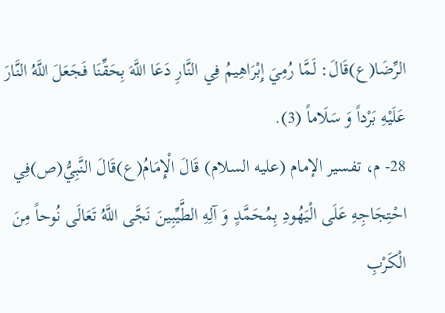الرِّضَا(ع)قَالَ: لَمَّا رُمِيَ إِبْرَاهِيمُ فِي النَّارِ دَعَا اللَّهَ بِحَقِّنَا فَجَعَلَ اللَّهُ النَّارَ عَلَيْهِ بَرْداً وَ سَلَاماً (3).
28- م، تفسير الإمام (عليه السلام) قَالَ الْإِمَامُ(ع)قَالَ النَّبِيُّ(ص)فِي احْتِجَاجِهِ عَلَى الْيَهُودِ بِمُحَمَّدٍ وَ آلِهِ الطَّيِّبِينَ نَجَّى اللَّهُ تَعَالَى نُوحاً مِنَ الْكَرْبِ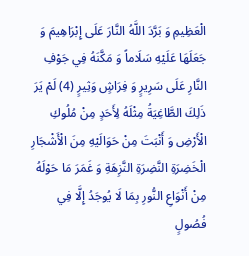الْعَظِيمِ وَ بَرَّدَ اللَّهُ النَّارَ عَلَى إِبْرَاهِيمَ وَ جَعَلَهَا عَلَيْهِ سَلَاماً وَ مَكَّنَهُ فِي جَوْفِ النَّارِ عَلَى سَرِيرٍ وَ فِرَاشٍ وَثِيرٍ (4) لَمْ يَرَ ذَلِكَ الطَّاغِيَةُ مِثْلَهُ لِأَحَدٍ مِنْ مُلُوكِ الْأَرْضِ وَ أَنْبَتَ مِنْ حَوَالَيْهِ مِنَ الْأَشْجَارِ الْخَضِرَةِ النَّضِرَةِ النَّزِهَةِ وَ غَمَرَ مَا حَوْلَهُ مِنْ أَنْوَاعِ النُّورِ بِمَا لَا يُوجَدُ إِلَّا فِي فُصُولٍ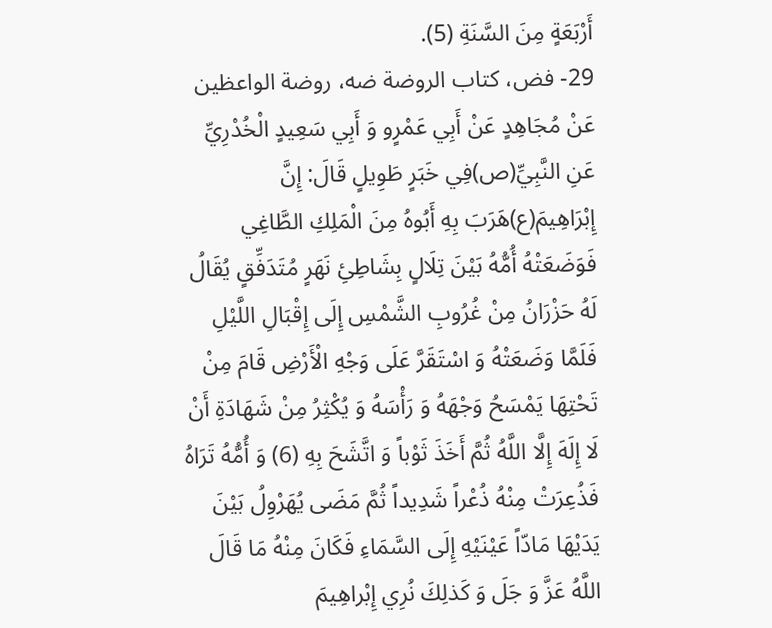أَرْبَعَةٍ مِنَ السَّنَةِ (5).
29- فض، كتاب الروضة ضه، روضة الواعظين عَنْ مُجَاهِدٍ عَنْ أَبِي عَمْرٍو وَ أَبِي سَعِيدٍ الْخُدْرِيِّ عَنِ النَّبِيِّ(ص)فِي خَبَرٍ طَوِيلٍ قَالَ: إِنَّ إِبْرَاهِيمَ(ع)هَرَبَ بِهِ أَبُوهُ مِنَ الْمَلِكِ الطَّاغِي فَوَضَعَتْهُ أُمُّهُ بَيْنَ تِلَالٍ بِشَاطِئِ نَهَرٍ مُتَدَفِّقٍ يُقَالُ لَهُ حَزْرَانُ مِنْ غُرُوبِ الشَّمْسِ إِلَى إِقْبَالِ اللَّيْلِ فَلَمَّا وَضَعَتْهُ وَ اسْتَقَرَّ عَلَى وَجْهِ الْأَرْضِ قَامَ مِنْ تَحْتِهَا يَمْسَحُ وَجْهَهُ وَ رَأْسَهُ وَ يُكْثِرُ مِنْ شَهَادَةِ أَنْ لَا إِلَهَ إِلَّا اللَّهُ ثُمَّ أَخَذَ ثَوْباً وَ اتَّشَحَ بِهِ (6) وَ أُمُّهُ تَرَاهُ فَذُعِرَتْ مِنْهُ ذُعْراً شَدِيداً ثُمَّ مَضَى يُهَرْوِلُ بَيْنَ يَدَيْهَا مَادّاً عَيْنَيْهِ إِلَى السَّمَاءِ فَكَانَ مِنْهُ مَا قَالَ اللَّهُ عَزَّ وَ جَلَ وَ كَذلِكَ نُرِي إِبْراهِيمَ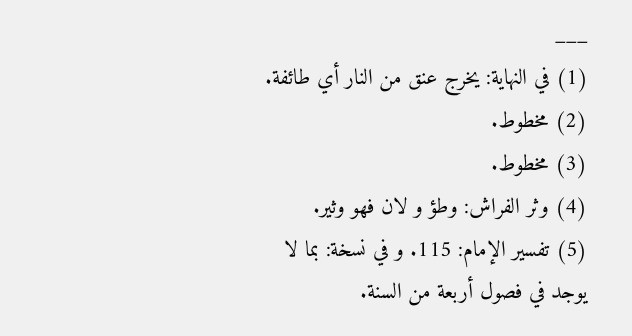___
(1) في النهاية: يخرج عنق من النار أي طائفة.
(2) مخطوط.
(3) مخطوط.
(4) وثر الفراش: وطؤ و لان فهو وثير.
(5) تفسير الإمام: 115. و في نسخة: بما لا يوجد في فصول أربعة من السنة.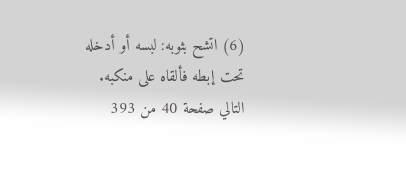(6) اتشح بثوبه: لبسه أو أدخله تحت إبطه فألقاه على منكبه.
التالي صفحة 40 من 393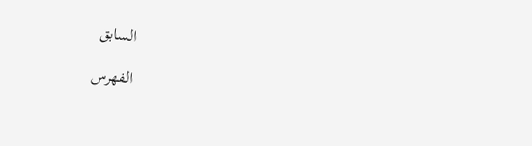السابق

الفهرس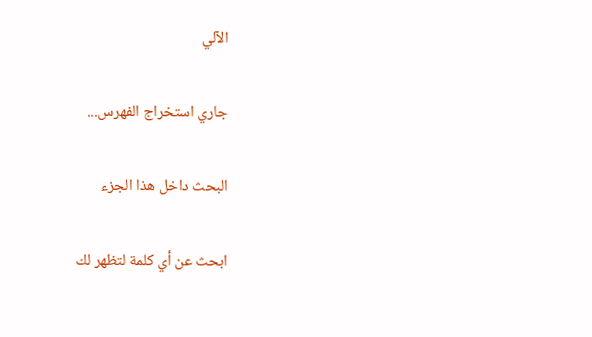الآلي

جاري استخراج الفهرس...

البحث داخل هذا الجزء

ابحث عن أي كلمة لتظهر لك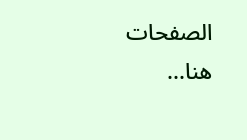الصفحات هنا...